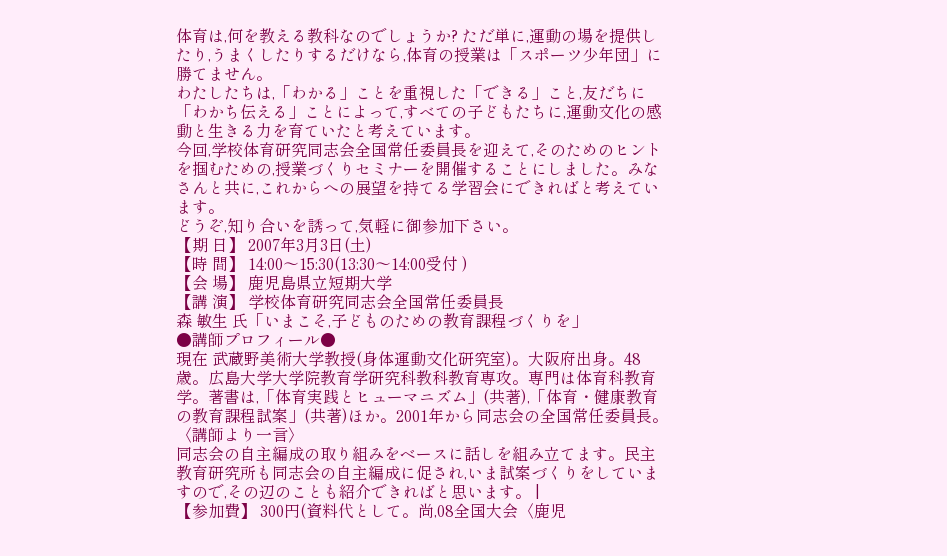体育は,何を教える教科なのでしょうか? ただ単に,運動の場を提供したり,うまくしたりするだけなら,体育の授業は「スポーツ少年団」に勝てません。
わたしたちは,「わかる」ことを重視した「できる」こと,友だちに「わかち伝える」ことによって,すべての子どもたちに,運動文化の感動と生きる力を育ていたと考えています。
今回,学校体育研究同志会全国常任委員長を迎えて,そのためのヒントを掴むための,授業づくりセミナーを開催することにしました。みなさんと共に,これからへの展望を持てる学習会にできればと考えています。
どうぞ,知り合いを誘って,気軽に御参加下さい。
【期 日】 2007年3月3日(土)
【時 間】 14:00〜15:30(13:30〜14:00受付 )
【会 場】 鹿児島県立短期大学
【講 演】 学校体育研究同志会全国常任委員長
森 敏生 氏「いまこそ,子どものための教育課程づくりを」
●講師プロフィール●
現在 武蔵野美術大学教授(身体運動文化研究室)。大阪府出身。48歳。広島大学大学院教育学研究科教科教育専攻。専門は体育科教育学。著書は,「体育実践とヒューマニズム」(共著),「体育・健康教育の教育課程試案」(共著)ほか。2001年から同志会の全国常任委員長。
〈講師より一言〉
同志会の自主編成の取り組みをベースに話しを組み立てます。民主教育研究所も同志会の自主編成に促され,いま試案づくりをしていますので,その辺のことも紹介できればと思います。 |
【参加費】 300円(資料代として。尚,08全国大会〈鹿児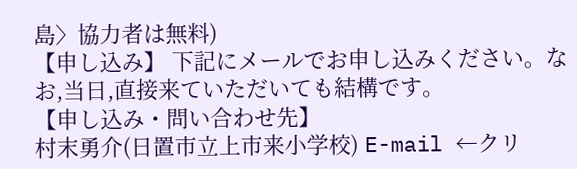島〉協力者は無料)
【申し込み】 下記にメールでお申し込みください。なお,当日,直接来ていただいても結構です。
【申し込み・問い合わせ先】
村末勇介(日置市立上市来小学校) E-mail ←クリ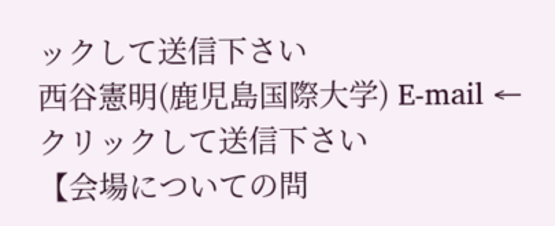ックして送信下さい
西谷憲明(鹿児島国際大学) E-mail ←クリックして送信下さい
【会場についての問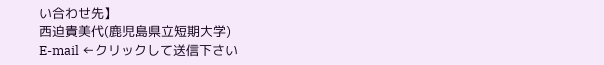い合わせ先】
西迫貴美代(鹿児島県立短期大学)
E-mail ←クリックして送信下さい